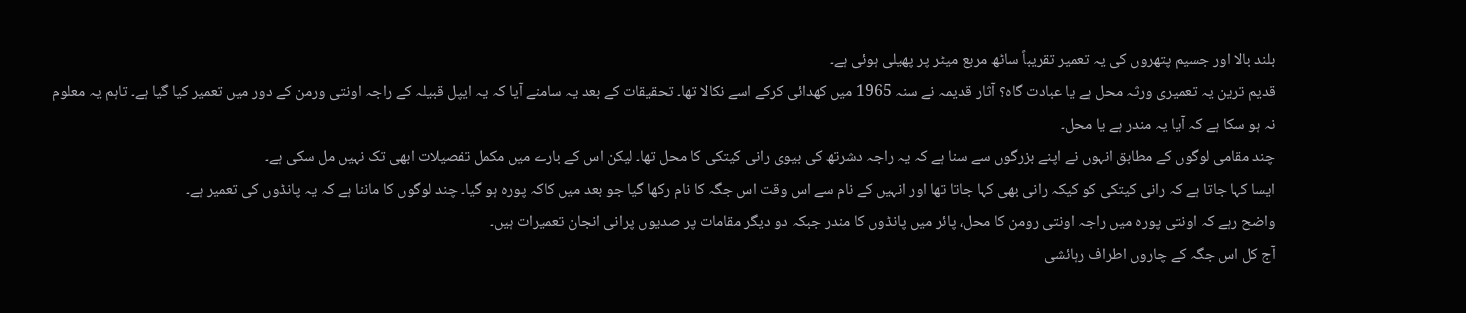بلند بالا اور جسیم پتھروں کی یہ تعمیر تقریباً ساٹھ مربع میٹر پر پھیلی ہوئی ہے۔
قدیم ترین یہ تعمیری ورثہ محل ہے یا عبادت گاہ؟ آثار قدیمہ نے سنہ 1965 میں کھدائی کرکے اسے نکالا تھا۔ تحقیقات کے بعد یہ سامنے آیا کہ یہ ایپل قبیلہ کے راجہ اونتی ورمن کے دور میں تعمیر کیا گیا ہے۔ تاہم یہ معلوم نہ ہو سکا ہے کہ آیا یہ مندر ہے یا محل۔
چند مقامی لوگوں کے مطابق انہوں نے اپنے بزرگوں سے سنا ہے کہ یہ راجہ دشرتھ کی بیوی رانی کیتکی کا محل تھا۔ لیکن اس کے بارے میں مکمل تفصیلات ابھی تک نہیں مل سکی ہے۔
ایسا کہا جاتا ہے کہ رانی کیتکی کو کیکہ رانی بھی کہا جاتا تھا اور انہیں کے نام سے اس وقت اس جگہ کا نام رکھا گیا جو بعد میں کاکہ پورہ ہو گیا۔ چند لوگوں کا ماننا ہے کہ یہ پانڈوں کی تعمیر ہے۔
واضح رہے کہ اونتی پورہ میں راجہ اونتی رومن کا محل، پائر میں پانڈوں کا مندر جبکہ دو دیگر مقامات پر صدیوں پرانی انجان تعمیرات ہیں۔
آج کل اس جگہ کے چاروں اطراف رہائشی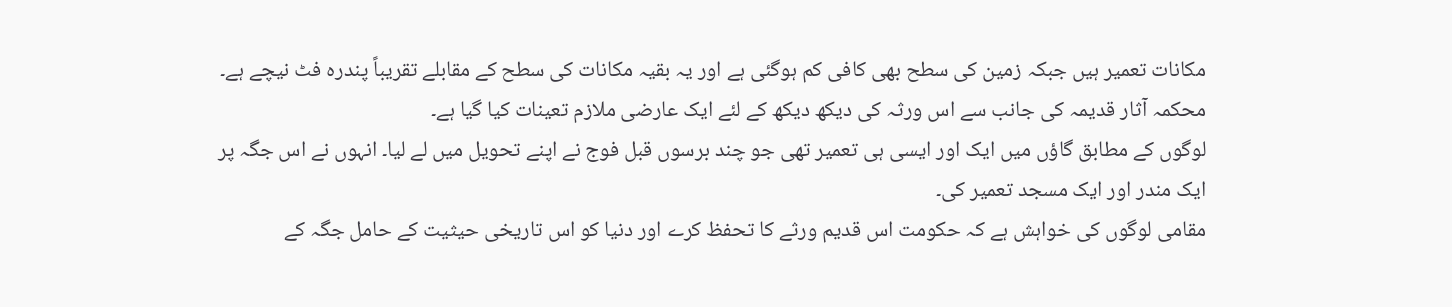مکانات تعمیر ہیں جبکہ زمین کی سطح بھی کافی کم ہوگئی ہے اور یہ بقیہ مکانات کی سطح کے مقابلے تقریباً پندرہ فٹ نیچے ہے۔
محکمہ آثار قدیمہ کی جانب سے اس ورثہ کی دیکھ دیکھ کے لئے ایک عارضی ملازم تعینات کیا گیا ہے۔
لوگوں کے مطابق گاؤں میں ایک اور ایسی ہی تعمیر تھی جو چند برسوں قبل فوج نے اپنے تحویل میں لے لیا۔ انہوں نے اس جگہ پر ایک مندر اور ایک مسجد تعمیر کی۔
مقامی لوگوں کی خواہش ہے کہ حکومت اس قدیم ورثے کا تحفظ کرے اور دنیا کو اس تاریخی حیثیت کے حامل جگہ کے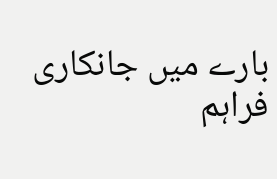بارے میں جانکاری فراہم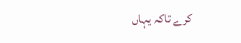کرے تاکہ یہاں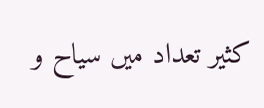کثیر تعداد میں سیاح و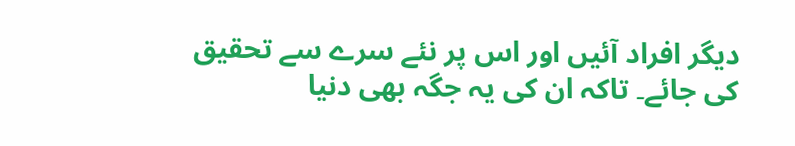دیگر افراد آئیں اور اس پر نئے سرے سے تحقیق کی جائے۔ تاکہ ان کی یہ جگہ بھی دنیا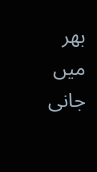بھر میں جانی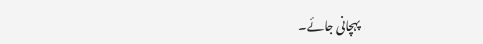پہچانی جائے۔